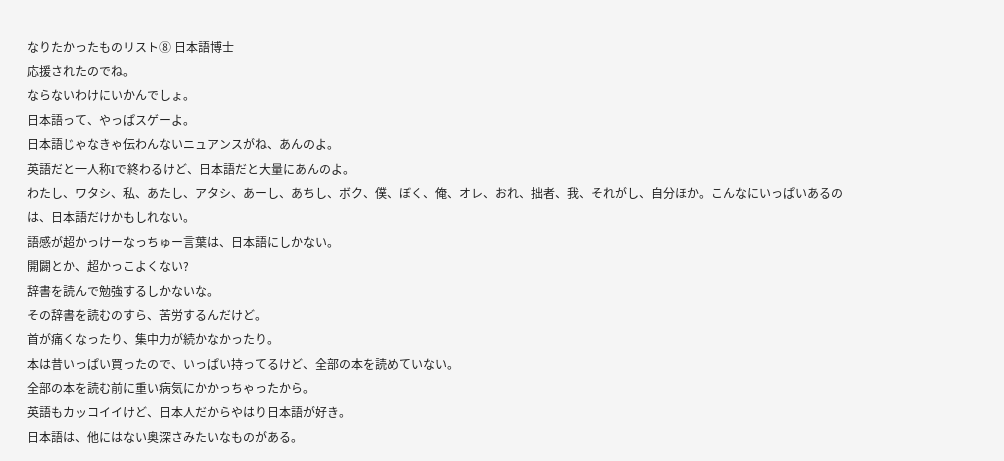なりたかったものリスト⑧ 日本語博士
応援されたのでね。
ならないわけにいかんでしょ。
日本語って、やっぱスゲーよ。
日本語じゃなきゃ伝わんないニュアンスがね、あんのよ。
英語だと一人称Iで終わるけど、日本語だと大量にあんのよ。
わたし、ワタシ、私、あたし、アタシ、あーし、あちし、ボク、僕、ぼく、俺、オレ、おれ、拙者、我、それがし、自分ほか。こんなにいっぱいあるのは、日本語だけかもしれない。
語感が超かっけーなっちゅー言葉は、日本語にしかない。
開闢とか、超かっこよくない?
辞書を読んで勉強するしかないな。
その辞書を読むのすら、苦労するんだけど。
首が痛くなったり、集中力が続かなかったり。
本は昔いっぱい買ったので、いっぱい持ってるけど、全部の本を読めていない。
全部の本を読む前に重い病気にかかっちゃったから。
英語もカッコイイけど、日本人だからやはり日本語が好き。
日本語は、他にはない奥深さみたいなものがある。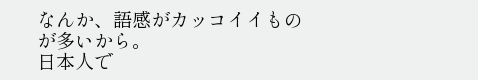なんか、語感がカッコイイものが多いから。
日本人で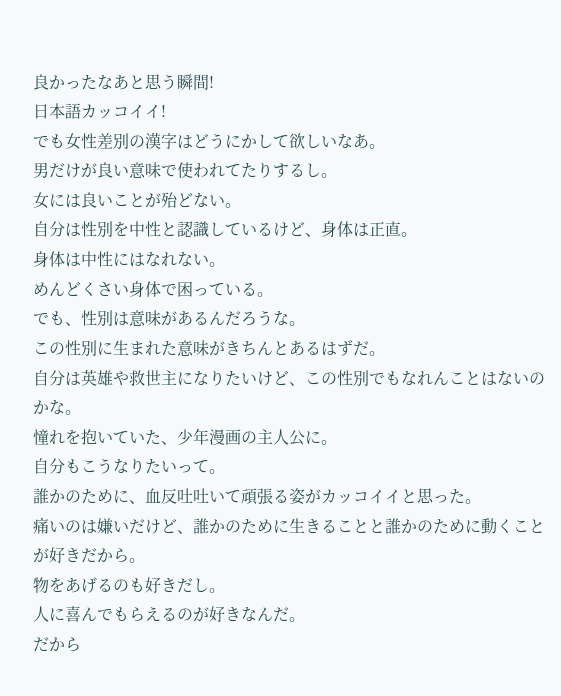良かったなあと思う瞬間!
日本語カッコイイ!
でも女性差別の漢字はどうにかして欲しいなあ。
男だけが良い意味で使われてたりするし。
女には良いことが殆どない。
自分は性別を中性と認識しているけど、身体は正直。
身体は中性にはなれない。
めんどくさい身体で困っている。
でも、性別は意味があるんだろうな。
この性別に生まれた意味がきちんとあるはずだ。
自分は英雄や救世主になりたいけど、この性別でもなれんことはないのかな。
憧れを抱いていた、少年漫画の主人公に。
自分もこうなりたいって。
誰かのために、血反吐吐いて頑張る姿がカッコイイと思った。
痛いのは嫌いだけど、誰かのために生きることと誰かのために動くことが好きだから。
物をあげるのも好きだし。
人に喜んでもらえるのが好きなんだ。
だから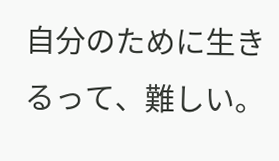自分のために生きるって、難しい。